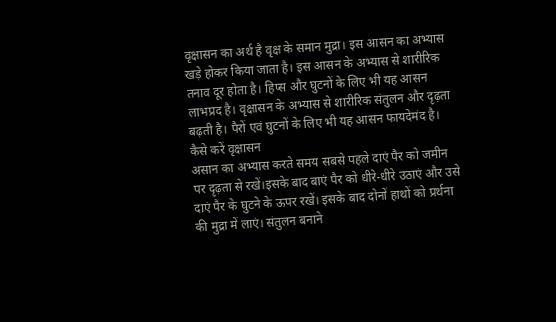वृक्षासन का अर्थ है वृक्ष के समान मुद्रा। इस आसन का अभ्यास खड़े होकर किया जाता है। इस आसन के अभ्यास से शारीरिक तनाव दूर होता है। हिप्स और घुटनों के लिए भी यह आसन लाभप्रद है। वृक्षासन के अभ्यास से शारीरिक संतुलन और दृढ़ता बढ़ती है। पैरों एवं घुटनों के लिए भी यह आसन फायदेमंद है।
कैसे करें वृक्षासन
असान का अभ्यास करते समय सबसे पहले दाएं पैर को जमीन पर दृढ़ता से रखें।इसके बाद बाएं पैर को धीरे-धीरे उठाएं और उसे दाएं पैर के घुटने के ऊपर रखें। इसके बाद दोनों हाथों को प्रर्थना की मुद्रा में लाएं। संतुलन बनाने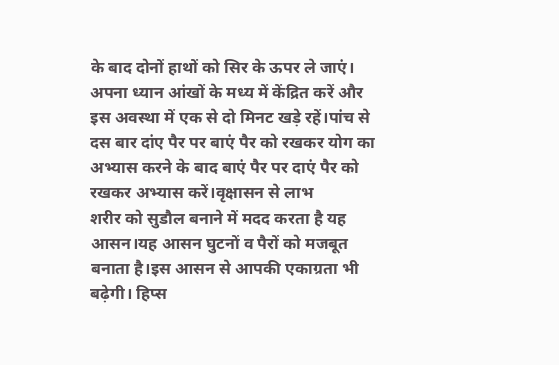के बाद दोनों हाथों को सिर के ऊपर ले जाएं। अपना ध्यान आंखों के मध्य में केंद्रित करें और इस अवस्था में एक से दो मिनट खड़े रहें।पांच से दस बार दांए पैर पर बाएं पैर को रखकर योग का अभ्यास करने के बाद बाएं पैर पर दाएं पैर को रखकर अभ्यास करें।वृक्षासन से लाभ
शरीर को सुडौल बनाने में मदद करता है यह आसन।यह आसन घुटनों व पैरों को मजबूत बनाता है।इस आसन से आपकी एकाग्रता भी बढ़ेगी। हिप्स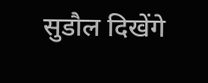सुडौल दिखेंगे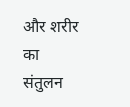और शरीर का संतुलन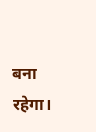बना रहेगा।